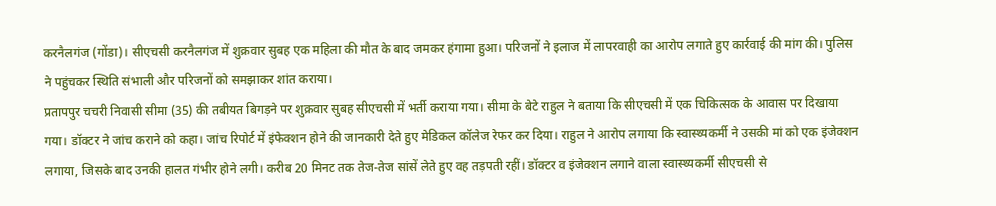करनैलगंज (गोंडा)। सीएचसी करनैलगंज में शुक्रवार सुबह एक महिला की मौत के बाद जमकर हंगामा हुआ। परिजनों ने इलाज में लापरवाही का आरोप लगाते हुए कार्रवाई की मांग की। पुलिस ने पहुंचकर स्थिति संभाली और परिजनों को समझाकर शांत कराया।
प्रतापपुर चचरी निवासी सीमा (35) की तबीयत बिगड़ने पर शुक्रवार सुबह सीएचसी में भर्ती कराया गया। सीमा के बेटे राहुल ने बताया कि सीएचसी में एक चिकित्सक के आवास पर दिखाया गया। डॉक्टर ने जांच कराने को कहा। जांच रिपोर्ट में इंफेक्शन होने की जानकारी देते हुए मेडिकल कॉलेज रेफर कर दिया। राहुल ने आरोप लगाया कि स्वास्थ्यकर्मी ने उसकी मां को एक इंजेक्शन लगाया, जिसके बाद उनकी हालत गंभीर होने लगी। करीब 20 मिनट तक तेज-तेज सांसें लेते हुए वह तड़पती रहीं। डॉक्टर व इंजेक्शन लगाने वाला स्वास्थ्यकर्मी सीएचसी से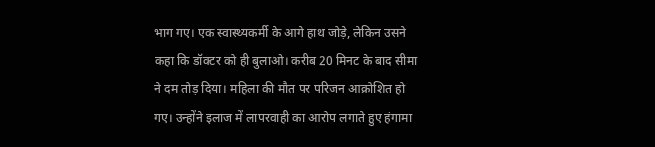भाग गए। एक स्वास्थ्यकर्मी के आगे हाथ जोड़े, लेकिन उसने कहा कि डॉक्टर को ही बुलाओ। करीब 20 मिनट के बाद सीमा ने दम तोड़ दिया। महिला की मौत पर परिजन आक्रोशित हो गए। उन्होंने इलाज में लापरवाही का आरोप लगाते हुए हंगामा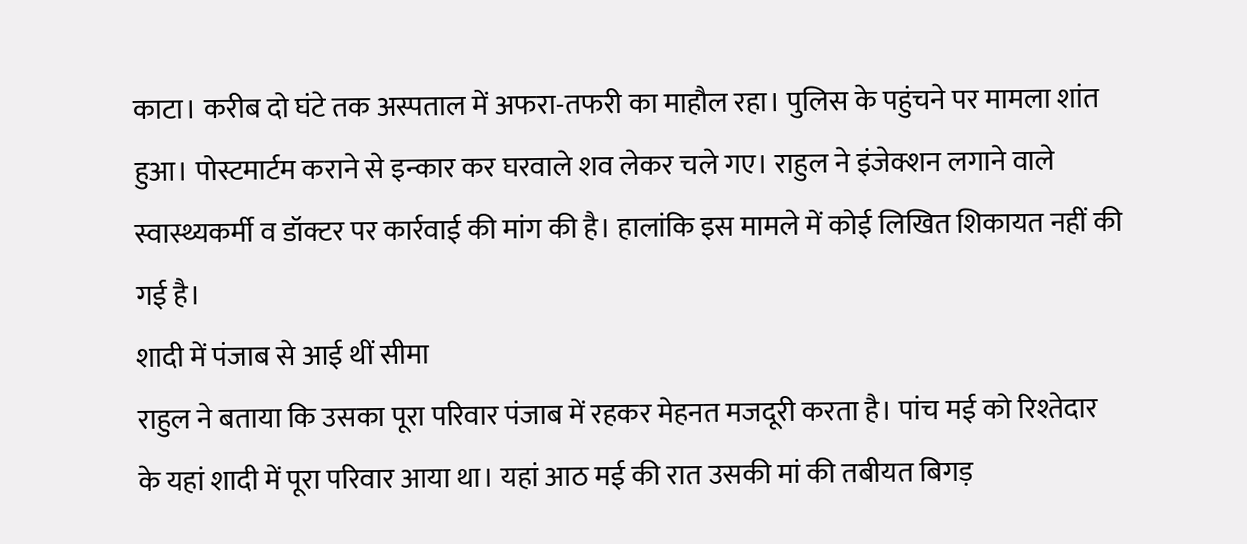काटा। करीब दो घंटे तक अस्पताल में अफरा-तफरी का माहौल रहा। पुलिस के पहुंचने पर मामला शांत हुआ। पोस्टमार्टम कराने से इन्कार कर घरवाले शव लेकर चले गए। राहुल ने इंजेक्शन लगाने वाले स्वास्थ्यकर्मी व डॉक्टर पर कार्रवाई की मांग की है। हालांकि इस मामले में कोई लिखित शिकायत नहीं की गई है।
शादी में पंजाब से आई थीं सीमा
राहुल ने बताया कि उसका पूरा परिवार पंजाब में रहकर मेहनत मजदूरी करता है। पांच मई को रिश्तेदार के यहां शादी में पूरा परिवार आया था। यहां आठ मई की रात उसकी मां की तबीयत बिगड़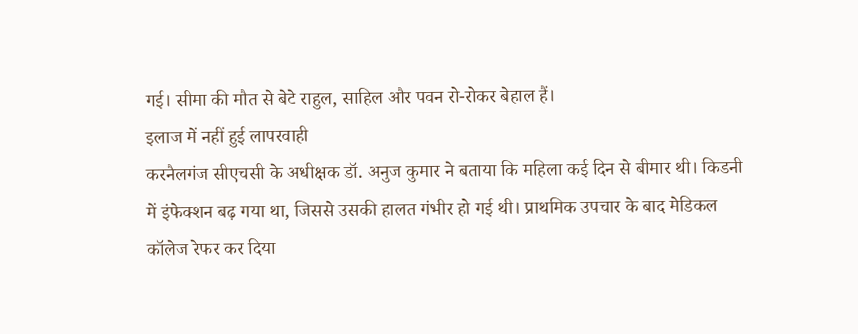गई। सीमा की मौत से बेटे राहुल, साहिल और पवन रो-रोकर बेहाल हैं।
इलाज में नहीं हुई लापरवाही
करनैलगंज सीएचसी के अधीक्षक डॉ. अनुज कुमार ने बताया कि महिला कई दिन से बीमार थी। किडनी में इंफेक्शन बढ़ गया था, जिससे उसकी हालत गंभीर हो गई थी। प्राथमिक उपचार के बाद मेडिकल कॉलेज रेफर कर दिया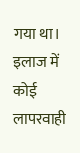गया था। इलाज में कोई लापरवाही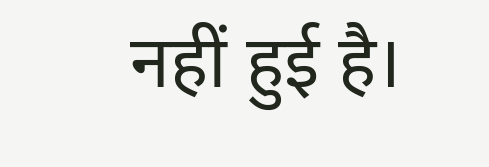नहीं हुई है।